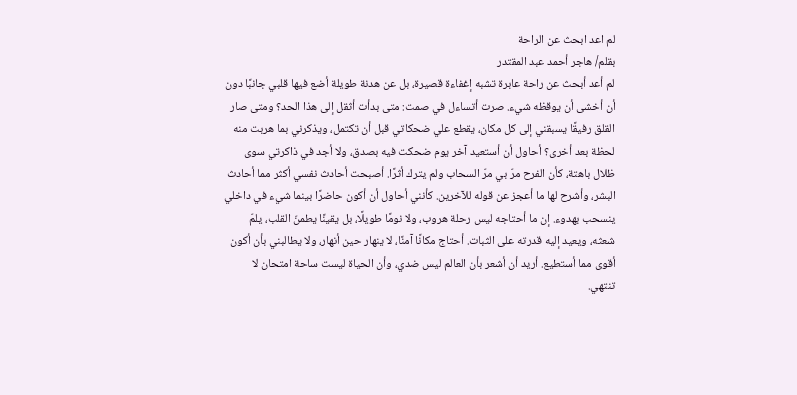لم اعد ابحث عن الراحة
بقلم/ هاجر أحمد عبد المقتدر
لم أعد أبحث عن راحة عابرة تشبه إغفاءة قصيرة، بل عن هدنة طويلة أضع فيها قلبي جانبًا دون أن أخشى أن يوقظه شيء. صرت أتساءل في صمت: متى بدأت أثقل إلى هذا الحد؟ ومتى صار القلق رفيقًا يسبقني إلى كل مكان، يقطع علي ضحكاتي قبل أن تكتمل، ويذكرني بما هربت منه لحظة بعد أخرى؟ أحاول أن أستعيد آخر يوم ضحكت فيه بصدق، ولا أجد في ذاكرتي سوى ظلال باهتة، كأن الفرح مرّ بي مرّ السحاب ولم يترك أثرًا. أصبحت أحادث نفسي أكثر مما أحادث البشر، وأشرح لها ما أعجز عن قوله للآخرين. كأنني أحاول أن أكون حاضرًا بينما شيء في داخلي ينسحب بهدوء. إن ما أحتاجه ليس رحلة هروب، ولا نومًا طويلًا، بل يقينًا يطمنّ القلب، يلمّ شعثه، ويعيد إليه قدرته على الثبات. أحتاج مكانًا آمنًا، لا ينهار حين أنهار، ولا يطالبني بأن أكون أقوى مما أستطيع. أريد أن أشعر بأن العالم ليس ضدي، وأن الحياة ليست ساحة امتحان لا تنتهي.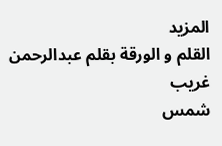المزيد
القلم و الورقة بقلم عبدالرحمن غريب
شمس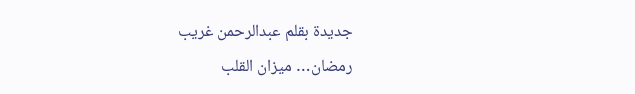جديدة بقلم عبدالرحمن غريب
رمضان… ميزان القلب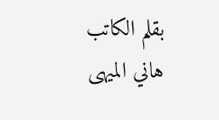بقلم الكاتب هاني الميهى